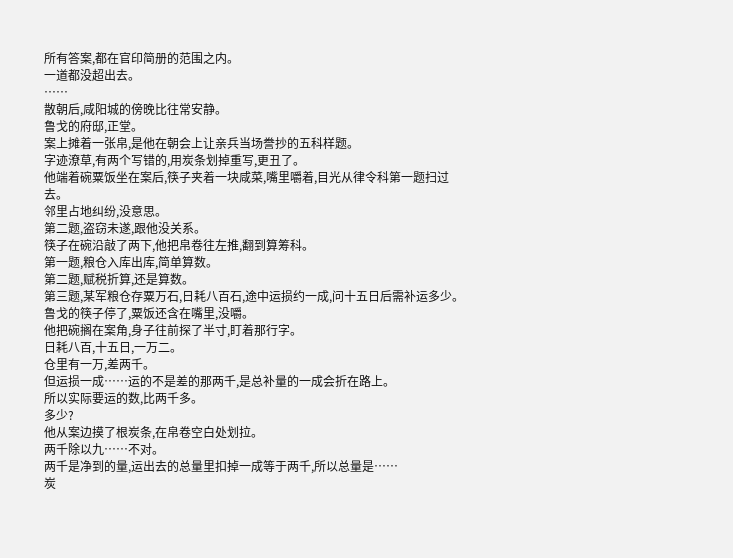所有答案,都在官印简册的范围之内。
一道都没超出去。
……
散朝后,咸阳城的傍晚比往常安静。
鲁戈的府邸,正堂。
案上摊着一张帛,是他在朝会上让亲兵当场誊抄的五科样题。
字迹潦草,有两个写错的,用炭条划掉重写,更丑了。
他端着碗粟饭坐在案后,筷子夹着一块咸菜,嘴里嚼着,目光从律令科第一题扫过去。
邻里占地纠纷,没意思。
第二题,盗窃未遂,跟他没关系。
筷子在碗沿敲了两下,他把帛卷往左推,翻到算筹科。
第一题,粮仓入库出库,简单算数。
第二题,赋税折算,还是算数。
第三题,某军粮仓存粟万石,日耗八百石,途中运损约一成,问十五日后需补运多少。
鲁戈的筷子停了,粟饭还含在嘴里,没嚼。
他把碗搁在案角,身子往前探了半寸,盯着那行字。
日耗八百,十五日,一万二。
仓里有一万,差两千。
但运损一成……运的不是差的那两千,是总补量的一成会折在路上。
所以实际要运的数,比两千多。
多少?
他从案边摸了根炭条,在帛卷空白处划拉。
两千除以九……不对。
两千是净到的量,运出去的总量里扣掉一成等于两千,所以总量是……
炭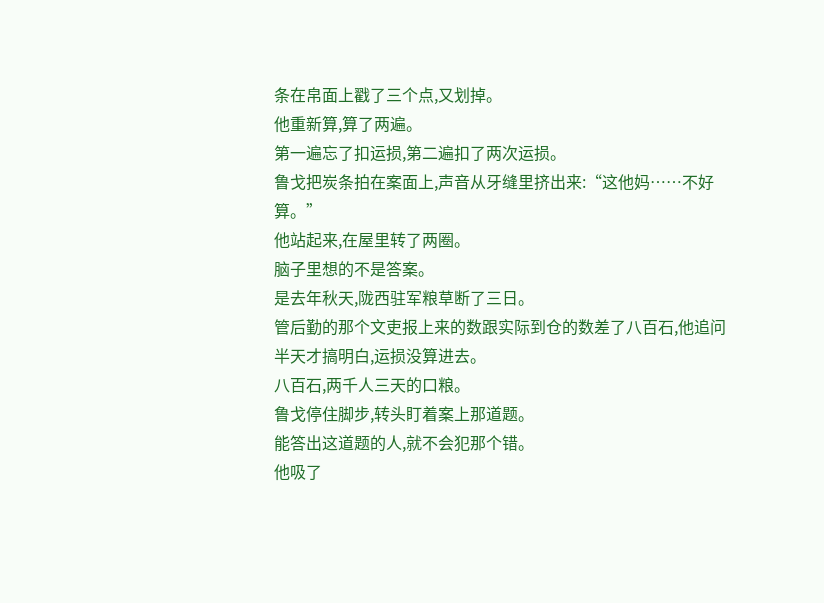条在帛面上戳了三个点,又划掉。
他重新算,算了两遍。
第一遍忘了扣运损,第二遍扣了两次运损。
鲁戈把炭条拍在案面上,声音从牙缝里挤出来:“这他妈……不好算。”
他站起来,在屋里转了两圈。
脑子里想的不是答案。
是去年秋天,陇西驻军粮草断了三日。
管后勤的那个文吏报上来的数跟实际到仓的数差了八百石,他追问半天才搞明白,运损没算进去。
八百石,两千人三天的口粮。
鲁戈停住脚步,转头盯着案上那道题。
能答出这道题的人,就不会犯那个错。
他吸了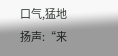口气,猛地扬声:“来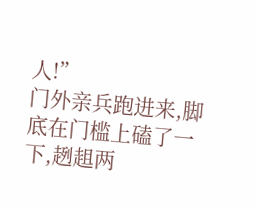人!”
门外亲兵跑进来,脚底在门槛上磕了一下,趔趄两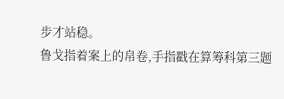步才站稳。
鲁戈指着案上的帛卷,手指戳在算筹科第三题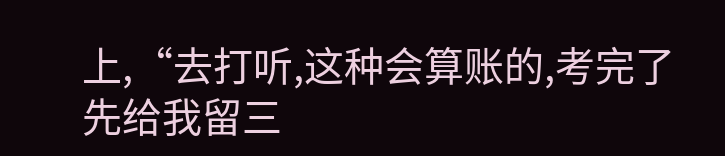上,“去打听,这种会算账的,考完了先给我留三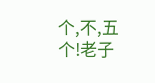个,不,五个!老子